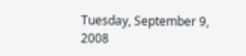Tuesday, September 9, 2008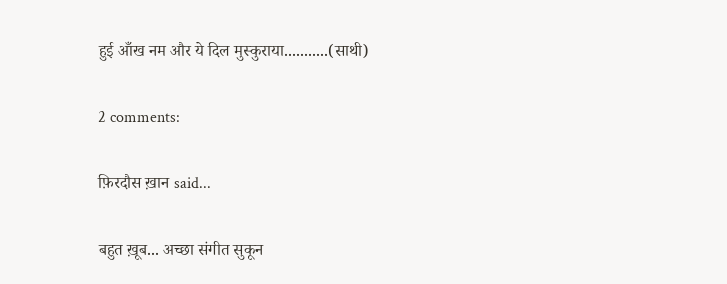हुई आँख नम और ये दिल मुस्कुराया...........(साथी)

2 comments:

फ़िरदौस ख़ान said...

बहुत ख़ूब... अच्छा संगीत सुकून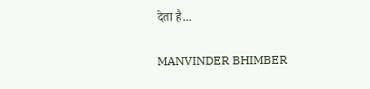देता है...

MANVINDER BHIMBER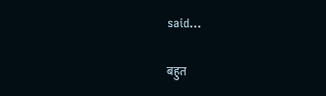said...

बहुत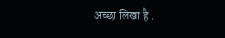अच्छा लिखा है .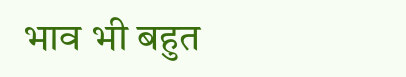भाव भी बहुत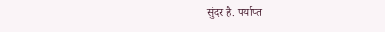सुंदर है. पर्याप्त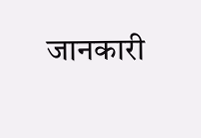जानकारी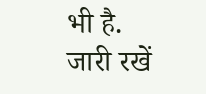भी है. जारी रखें